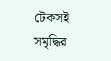টেকসই সমৃদ্ধির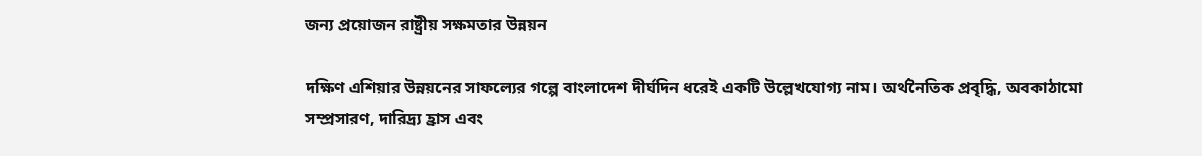জন্য প্রয়োজন রাষ্ট্রীয় সক্ষমতার উন্নয়ন

দক্ষিণ এশিয়ার উন্নয়নের সাফল্যের গল্পে বাংলাদেশ দীর্ঘদিন ধরেই একটি উল্লেখযোগ্য নাম। অর্থনৈতিক প্রবৃদ্ধি, অবকাঠামো সম্প্রসারণ, দারিদ্র্য হ্রাস এবং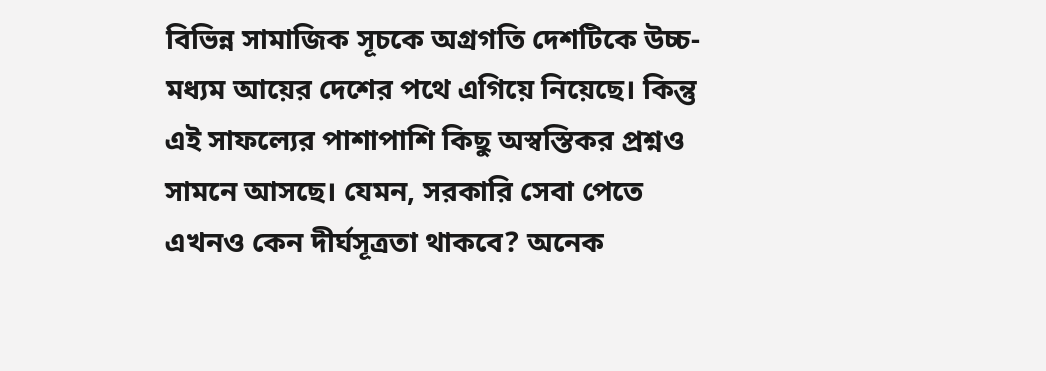বিভিন্ন সামাজিক সূচকে অগ্রগতি দেশটিকে উচ্চ-মধ্যম আয়ের দেশের পথে এগিয়ে নিয়েছে। কিন্তু এই সাফল্যের পাশাপাশি কিছু অস্বস্তিকর প্রশ্নও সামনে আসছে। যেমন, সরকারি সেবা পেতে এখনও কেন দীর্ঘসূত্রতা থাকবে? অনেক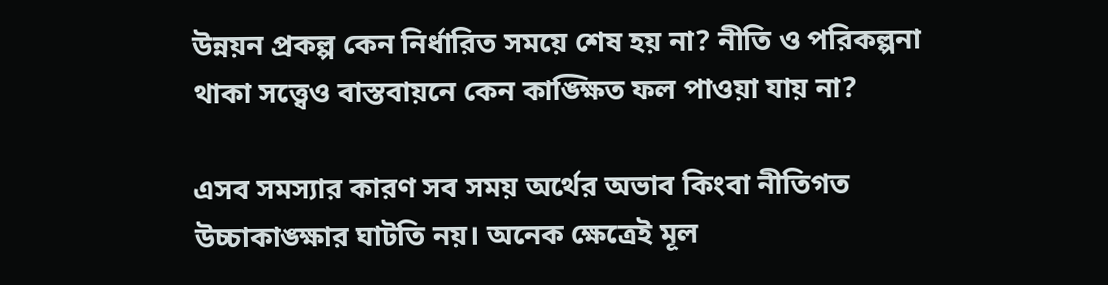উন্নয়ন প্রকল্প কেন নির্ধারিত সময়ে শেষ হয় না? নীতি ও পরিকল্পনা থাকা সত্ত্বেও বাস্তবায়নে কেন কাঙ্ক্ষিত ফল পাওয়া যায় না?

এসব সমস্যার কারণ সব সময় অর্থের অভাব কিংবা নীতিগত উচ্চাকাঙ্ক্ষার ঘাটতি নয়। অনেক ক্ষেত্রেই মূল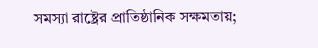সমস্যা রাষ্ট্রের প্রাতিষ্ঠানিক সক্ষমতায়;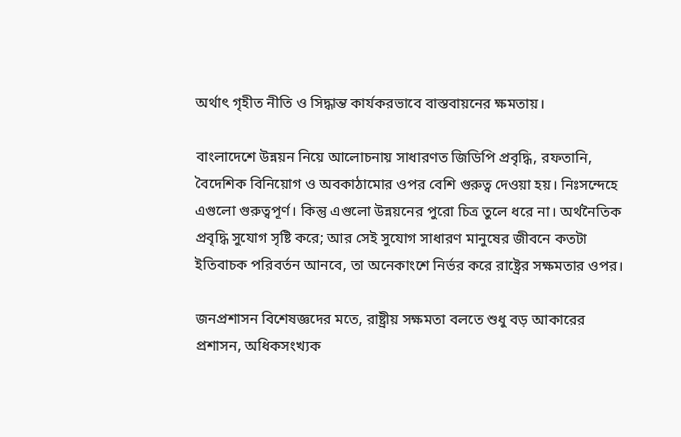অর্থাৎ গৃহীত নীতি ও সিদ্ধান্ত কার্যকরভাবে বাস্তবায়নের ক্ষমতায়।

বাংলাদেশে উন্নয়ন নিয়ে আলোচনায় সাধারণত জিডিপি প্রবৃদ্ধি, রফতানি, বৈদেশিক বিনিয়োগ ও অবকাঠামোর ওপর বেশি গুরুত্ব দেওয়া হয়। নিঃসন্দেহে এগুলো গুরুত্বপূর্ণ। কিন্তু এগুলো উন্নয়নের পুরো চিত্র তুলে ধরে না। অর্থনৈতিক প্রবৃদ্ধি সুযোগ সৃষ্টি করে; আর সেই সুযোগ সাধারণ মানুষের জীবনে কতটা ইতিবাচক পরিবর্তন আনবে, তা অনেকাংশে নির্ভর করে রাষ্ট্রের সক্ষমতার ওপর।

জনপ্রশাসন বিশেষজ্ঞদের মতে, রাষ্ট্রীয় সক্ষমতা বলতে শুধু বড় আকারের প্রশাসন, অধিকসংখ্যক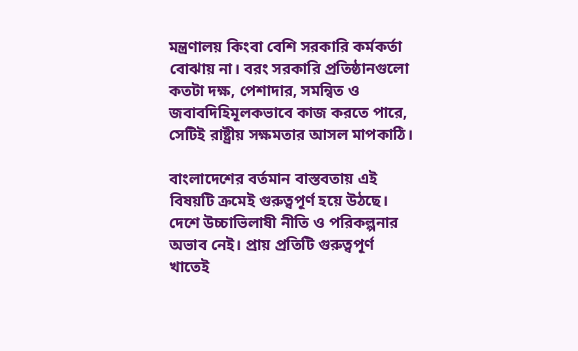মন্ত্রণালয় কিংবা বেশি সরকারি কর্মকর্তা বোঝায় না। বরং সরকারি প্রতিষ্ঠানগুলো কতটা দক্ষ, পেশাদার, সমন্বিত ও জবাবদিহিমূলকভাবে কাজ করতে পারে, সেটিই রাষ্ট্রীয় সক্ষমতার আসল মাপকাঠি।

বাংলাদেশের বর্তমান বাস্তবতায় এই বিষয়টি ক্রমেই গুরুত্বপূর্ণ হয়ে উঠছে। দেশে উচ্চাভিলাষী নীতি ও পরিকল্পনার অভাব নেই। প্রায় প্রতিটি গুরুত্বপূর্ণ খাতেই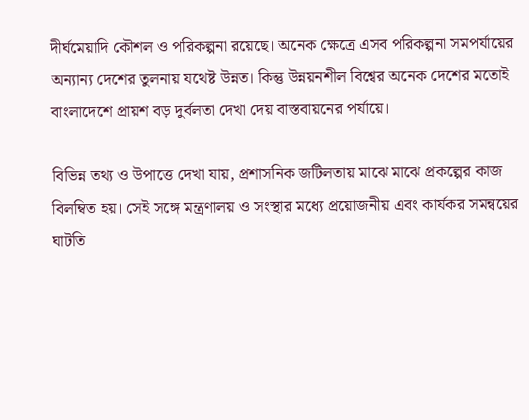দীর্ঘমেয়াদি কৌশল ও পরিকল্পনা রয়েছে। অনেক ক্ষেত্রে এসব পরিকল্পনা সমপর্যায়ের অন্যান্য দেশের তুলনায় যথেষ্ট উন্নত। কিন্তু উন্নয়নশীল বিশ্বের অনেক দেশের মতোই বাংলাদেশে প্রায়শ বড় দুর্বলতা দেখা দেয় বাস্তবায়নের পর্যায়ে।

বিভিন্ন তথ্য ও উপাত্তে দেখা যায়, প্রশাসনিক জটিলতায় মাঝে মাঝে প্রকল্পের কাজ বিলম্বিত হয়। সেই সঙ্গে মন্ত্রণালয় ও সংস্থার মধ্যে প্রয়োজনীয় এবং কার্যকর সমন্বয়ের ঘাটতি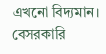এখনো বিদ্যমান। বেসরকারি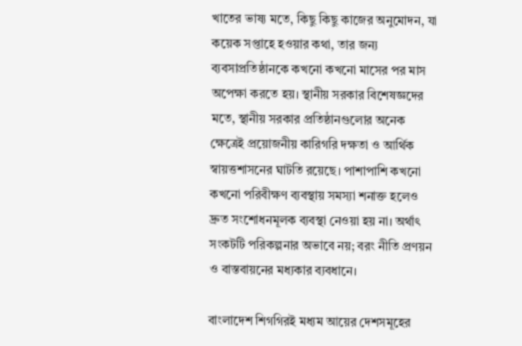খাতের ভাষ্য মতে, কিছু কিছু কাজের অনুমোদন, যা কয়েক সপ্তাহে হওয়ার কথা, তার জন্য ব্যবসাপ্রতিষ্ঠানকে কখনো কখনো মাসের পর মাস অপেক্ষা করতে হয়। স্থানীয় সরকার বিশেষজ্ঞদের মতে, স্থানীয় সরকার প্রতিষ্ঠানগুলোর অনেক ক্ষেত্রেই প্রয়োজনীয় কারিগরি দক্ষতা ও আর্থিক স্বায়ত্তশাসনের ঘাটতি রয়েছে। পাশাপাশি কখনো কখনো পরিবীক্ষণ ব্যবস্থায় সমস্যা শনাক্ত হলেও দ্রুত সংশোধনমূলক ব্যবস্থা নেওয়া হয় না। অর্থাৎ সংকটটি পরিকল্পনার অভাবে নয়; বরং নীতি প্রণয়ন ও বাস্তবায়নের মধ্যকার ব্যবধানে।

বাংলাদেশ শিগগিরই মধ্যম আয়ের দেশসমূহের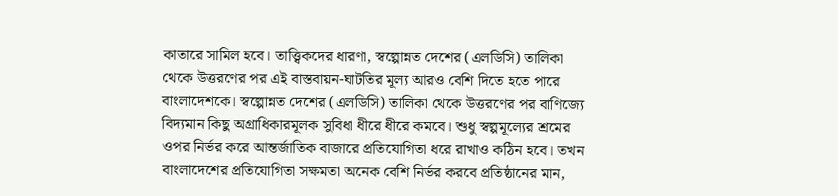কাতারে সামিল হবে। তাত্ত্বিকদের ধারণা, স্বল্পোন্নত দেশের (এলডিসি) তালিকা থেকে উত্তরণের পর এই বাস্তবায়ন-ঘাটতির মূল্য আরও বেশি দিতে হতে পারে বাংলাদেশকে। স্বল্পোন্নত দেশের (এলডিসি) তালিকা থেকে উত্তরণের পর বাণিজ্যে বিদ্যমান কিছু অগ্রাধিকারমূলক সুবিধা ধীরে ধীরে কমবে। শুধু স্বল্পমূল্যের শ্রমের ওপর নির্ভর করে আন্তর্জাতিক বাজারে প্রতিযোগিতা ধরে রাখাও কঠিন হবে। তখন বাংলাদেশের প্রতিযোগিতা সক্ষমতা অনেক বেশি নির্ভর করবে প্রতিষ্ঠানের মান,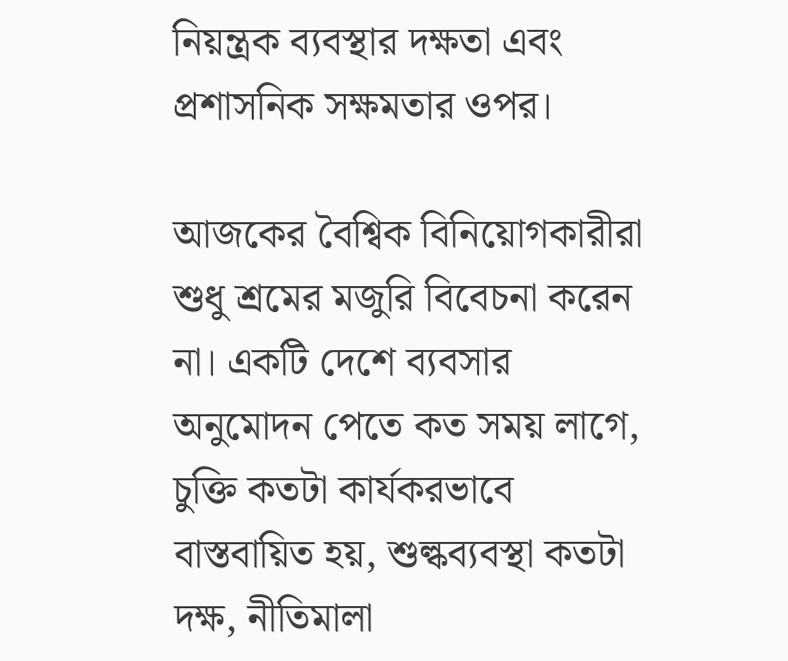নিয়ন্ত্রক ব্যবস্থার দক্ষতা এবং প্রশাসনিক সক্ষমতার ওপর।

আজকের বৈশ্বিক বিনিয়োগকারীরা শুধু শ্রমের মজুরি বিবেচনা করেন না। একটি দেশে ব্যবসার অনুমোদন পেতে কত সময় লাগে, চুক্তি কতটা কার্যকরভাবে বাস্তবায়িত হয়, শুল্কব্যবস্থা কতটা দক্ষ, নীতিমালা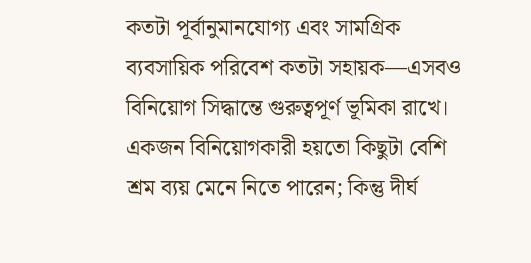কতটা পূর্বানুমানযোগ্য এবং সামগ্রিক ব্যবসায়িক পরিবেশ কতটা সহায়ক—এসবও বিনিয়োগ সিদ্ধান্তে গুরুত্বপূর্ণ ভূমিকা রাখে। একজন বিনিয়োগকারী হয়তো কিছুটা বেশি শ্রম ব্যয় মেনে নিতে পারেন; কিন্তু দীর্ঘ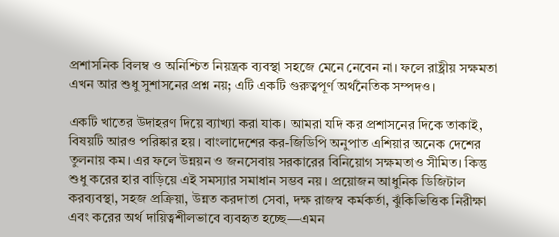প্রশাসনিক বিলম্ব ও অনিশ্চিত নিয়ন্ত্রক ব্যবস্থা সহজে মেনে নেবেন না। ফলে রাষ্ট্রীয় সক্ষমতা এখন আর শুধু সুশাসনের প্রশ্ন নয়; এটি একটি গুরুত্বপূর্ণ অর্থনৈতিক সম্পদও।

একটি খাতের উদাহরণ দিয়ে ব্যাখ্যা করা যাক। আমরা যদি কর প্রশাসনের দিকে তাকাই, বিষয়টি আরও পরিষ্কার হয়। বাংলাদেশের কর-জিডিপি অনুপাত এশিয়ার অনেক দেশের তুলনায় কম। এর ফলে উন্নয়ন ও জনসেবায় সরকারের বিনিয়োগ সক্ষমতাও সীমিত। কিন্তু শুধু করের হার বাড়িয়ে এই সমস্যার সমাধান সম্ভব নয়। প্রয়োজন আধুনিক ডিজিটাল করব্যবস্থা, সহজ প্রক্রিয়া, উন্নত করদাতা সেবা, দক্ষ রাজস্ব কর্মকর্তা, ঝুঁকিভিত্তিক নিরীক্ষা এবং করের অর্থ দায়িত্বশীলভাবে ব্যবহৃত হচ্ছে—এমন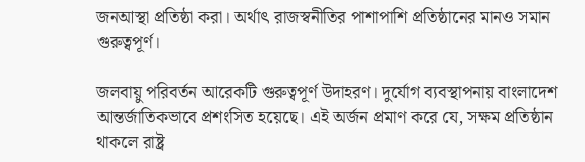জনআস্থা প্রতিষ্ঠা করা। অর্থাৎ রাজস্বনীতির পাশাপাশি প্রতিষ্ঠানের মানও সমান গুরুত্বপূর্ণ।

জলবায়ু পরিবর্তন আরেকটি গুরুত্বপূর্ণ উদাহরণ। দুর্যোগ ব্যবস্থাপনায় বাংলাদেশ আন্তর্জাতিকভাবে প্রশংসিত হয়েছে। এই অর্জন প্রমাণ করে যে, সক্ষম প্রতিষ্ঠান থাকলে রাষ্ট্র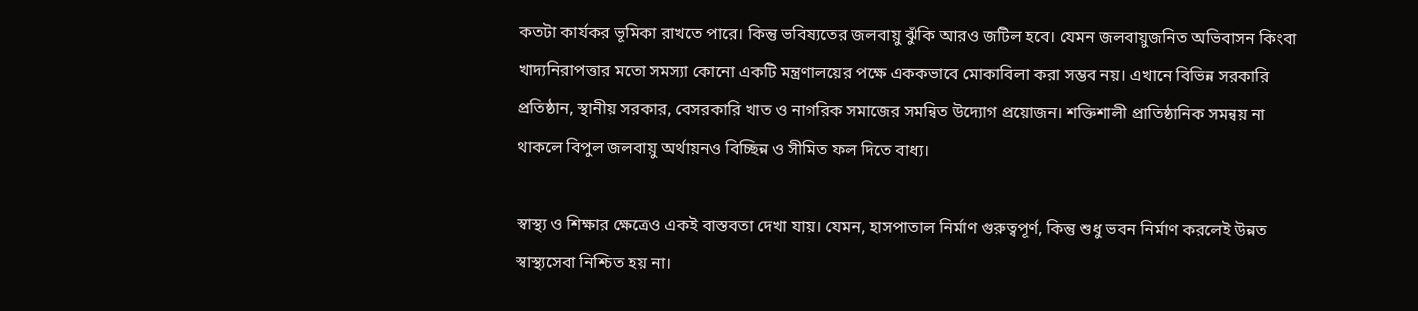কতটা কার্যকর ভূমিকা রাখতে পারে। কিন্তু ভবিষ্যতের জলবায়ু ঝুঁকি আরও জটিল হবে। যেমন জলবায়ুজনিত অভিবাসন কিংবা খাদ্যনিরাপত্তার মতো সমস্যা কোনো একটি মন্ত্রণালয়ের পক্ষে এককভাবে মোকাবিলা করা সম্ভব নয়। এখানে বিভিন্ন সরকারি প্রতিষ্ঠান, স্থানীয় সরকার, বেসরকারি খাত ও নাগরিক সমাজের সমন্বিত উদ্যোগ প্রয়োজন। শক্তিশালী প্রাতিষ্ঠানিক সমন্বয় না থাকলে বিপুল জলবায়ু অর্থায়নও বিচ্ছিন্ন ও সীমিত ফল দিতে বাধ্য।

স্বাস্থ্য ও শিক্ষার ক্ষেত্রেও একই বাস্তবতা দেখা যায়। যেমন, হাসপাতাল নির্মাণ গুরুত্বপূর্ণ, কিন্তু শুধু ভবন নির্মাণ করলেই উন্নত স্বাস্থ্যসেবা নিশ্চিত হয় না।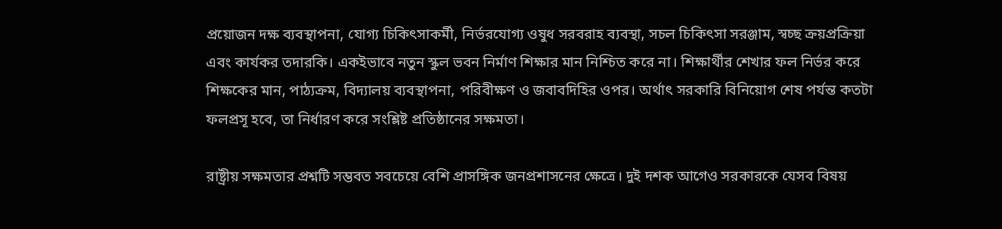প্রয়োজন দক্ষ ব্যবস্থাপনা, যোগ্য চিকিৎসাকর্মী, নির্ভরযোগ্য ওষুধ সরবরাহ ব্যবস্থা, সচল চিকিৎসা সরঞ্জাম, স্বচ্ছ ক্রয়প্রক্রিয়া এবং কার্যকর তদারকি। একইভাবে নতুন স্কুল ভবন নির্মাণ শিক্ষার মান নিশ্চিত করে না। শিক্ষার্থীর শেখার ফল নির্ভর করে শিক্ষকের মান, পাঠ্যক্রম, বিদ্যালয় ব্যবস্থাপনা, পরিবীক্ষণ ও জবাবদিহির ওপর। অর্থাৎ সরকারি বিনিয়োগ শেষ পর্যন্ত কতটা ফলপ্রসূ হবে, তা নির্ধারণ করে সংশ্লিষ্ট প্রতিষ্ঠানের সক্ষমতা।

রাষ্ট্রীয় সক্ষমতার প্রশ্নটি সম্ভবত সবচেয়ে বেশি প্রাসঙ্গিক জনপ্রশাসনের ক্ষেত্রে। দুই দশক আগেও সরকারকে যেসব বিষয়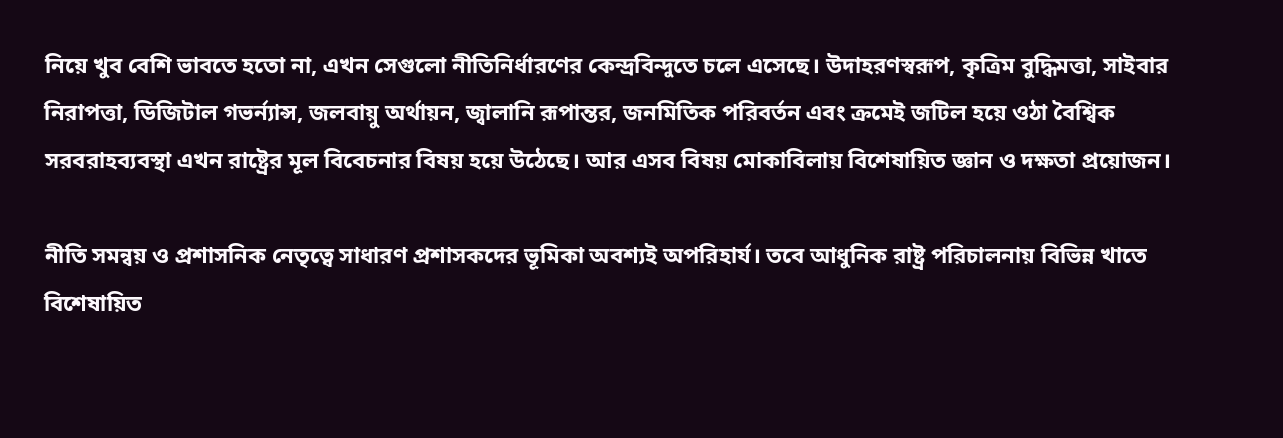নিয়ে খুব বেশি ভাবতে হতো না, এখন সেগুলো নীতিনির্ধারণের কেন্দ্রবিন্দুতে চলে এসেছে। উদাহরণস্বরূপ, কৃত্রিম বুদ্ধিমত্তা, সাইবার নিরাপত্তা, ডিজিটাল গভর্ন্যান্স, জলবায়ু অর্থায়ন, জ্বালানি রূপান্তর, জনমিতিক পরিবর্তন এবং ক্রমেই জটিল হয়ে ওঠা বৈশ্বিক সরবরাহব্যবস্থা এখন রাষ্ট্রের মূল বিবেচনার বিষয় হয়ে উঠেছে। আর এসব বিষয় মোকাবিলায় বিশেষায়িত জ্ঞান ও দক্ষতা প্রয়োজন।

নীতি সমন্বয় ও প্রশাসনিক নেতৃত্বে সাধারণ প্রশাসকদের ভূমিকা অবশ্যই অপরিহার্য। তবে আধুনিক রাষ্ট্র পরিচালনায় বিভিন্ন খাতে বিশেষায়িত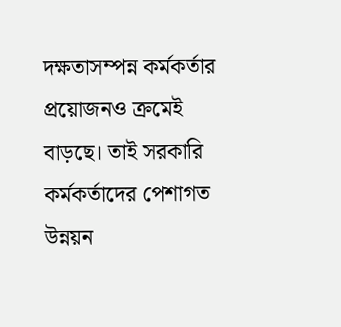দক্ষতাসম্পন্ন কর্মকর্তার প্রয়োজনও ক্রমেই বাড়ছে। তাই সরকারি কর্মকর্তাদের পেশাগত উন্নয়ন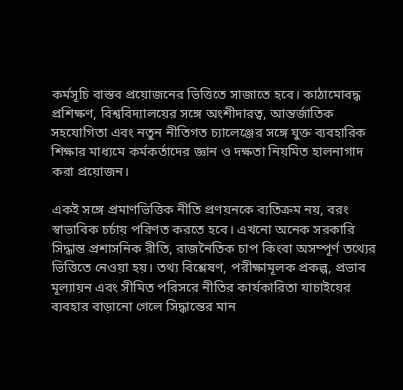কর্মসূচি বাস্তব প্রয়োজনের ভিত্তিতে সাজাতে হবে। কাঠামোবদ্ধ প্রশিক্ষণ, বিশ্ববিদ্যালয়ের সঙ্গে অংশীদারত্ব, আন্তর্জাতিক সহযোগিতা এবং নতুন নীতিগত চ্যালেঞ্জের সঙ্গে যুক্ত ব্যবহারিক শিক্ষার মাধ্যমে কর্মকর্তাদের জ্ঞান ও দক্ষতা নিয়মিত হালনাগাদ করা প্রয়োজন।

একই সঙ্গে প্রমাণভিত্তিক নীতি প্রণয়নকে ব্যতিক্রম নয়, বরং স্বাভাবিক চর্চায় পরিণত করতে হবে। এখনো অনেক সরকারি সিদ্ধান্ত প্রশাসনিক রীতি, রাজনৈতিক চাপ কিংবা অসম্পূর্ণ তথ্যের ভিত্তিতে নেওয়া হয়। তথ্য বিশ্লেষণ, পরীক্ষামূলক প্রকল্প, প্রভাব মূল্যায়ন এবং সীমিত পরিসরে নীতির কার্যকারিতা যাচাইয়ের ব্যবহার বাড়ানো গেলে সিদ্ধান্তের মান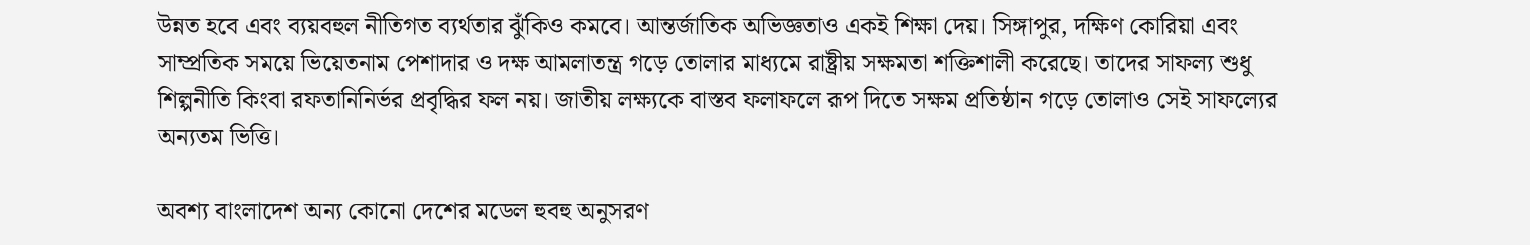উন্নত হবে এবং ব্যয়বহুল নীতিগত ব্যর্থতার ঝুঁকিও কমবে। আন্তর্জাতিক অভিজ্ঞতাও একই শিক্ষা দেয়। সিঙ্গাপুর, দক্ষিণ কোরিয়া এবং সাম্প্রতিক সময়ে ভিয়েতনাম পেশাদার ও দক্ষ আমলাতন্ত্র গড়ে তোলার মাধ্যমে রাষ্ট্রীয় সক্ষমতা শক্তিশালী করেছে। তাদের সাফল্য শুধু শিল্পনীতি কিংবা রফতানিনির্ভর প্রবৃদ্ধির ফল নয়। জাতীয় লক্ষ্যকে বাস্তব ফলাফলে রূপ দিতে সক্ষম প্রতিষ্ঠান গড়ে তোলাও সেই সাফল্যের অন্যতম ভিত্তি।

অবশ্য বাংলাদেশ অন্য কোনো দেশের মডেল হুবহু অনুসরণ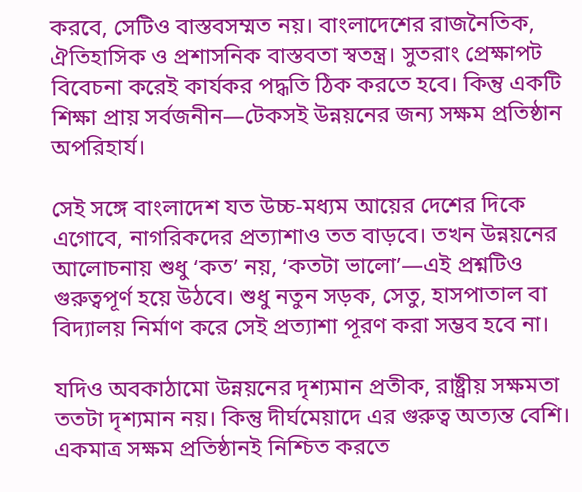করবে, সেটিও বাস্তবসম্মত নয়। বাংলাদেশের রাজনৈতিক, ঐতিহাসিক ও প্রশাসনিক বাস্তবতা স্বতন্ত্র। সুতরাং প্রেক্ষাপট বিবেচনা করেই কার্যকর পদ্ধতি ঠিক করতে হবে। কিন্তু একটি শিক্ষা প্রায় সর্বজনীন—টেকসই উন্নয়নের জন্য সক্ষম প্রতিষ্ঠান অপরিহার্য।

সেই সঙ্গে বাংলাদেশ যত উচ্চ-মধ্যম আয়ের দেশের দিকে এগোবে, নাগরিকদের প্রত্যাশাও তত বাড়বে। তখন উন্নয়নের আলোচনায় শুধু ‘কত’ নয়, ‘কতটা ভালো’—এই প্রশ্নটিও গুরুত্বপূর্ণ হয়ে উঠবে। শুধু নতুন সড়ক, সেতু, হাসপাতাল বা বিদ্যালয় নির্মাণ করে সেই প্রত্যাশা পূরণ করা সম্ভব হবে না।

যদিও অবকাঠামো উন্নয়নের দৃশ্যমান প্রতীক, রাষ্ট্রীয় সক্ষমতা ততটা দৃশ্যমান নয়। কিন্তু দীর্ঘমেয়াদে এর গুরুত্ব অত্যন্ত বেশি। একমাত্র সক্ষম প্রতিষ্ঠানই নিশ্চিত করতে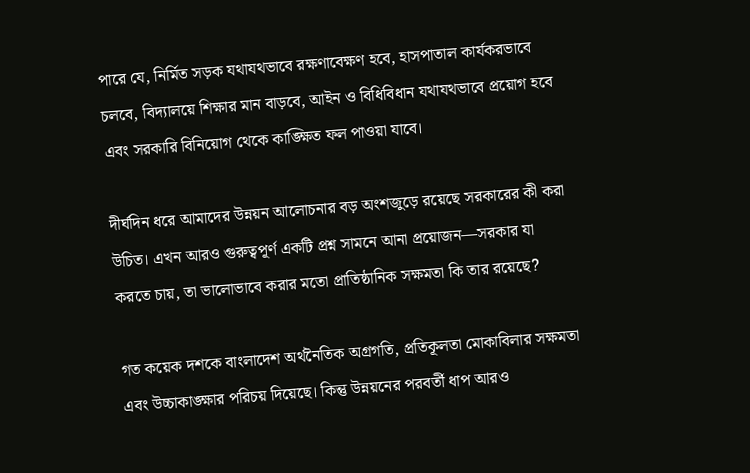পারে যে, নির্মিত সড়ক যথাযথভাবে রক্ষণাবেক্ষণ হবে, হাসপাতাল কার্যকরভাবে চলবে, বিদ্যালয়ে শিক্ষার মান বাড়বে, আইন ও বিধিবিধান যথাযথভাবে প্রয়োগ হবে এবং সরকারি বিনিয়োগ থেকে কাঙ্ক্ষিত ফল পাওয়া যাবে।

দীর্ঘদিন ধরে আমাদের উন্নয়ন আলোচনার বড় অংশজুড়ে রয়েছে সরকারের কী করা উচিত। এখন আরও গুরুত্বপূর্ণ একটি প্রশ্ন সামনে আনা প্রয়োজন—সরকার যা করতে চায়, তা ভালোভাবে করার মতো প্রাতিষ্ঠানিক সক্ষমতা কি তার রয়েছে?

গত কয়েক দশকে বাংলাদেশ অর্থনৈতিক অগ্রগতি, প্রতিকূলতা মোকাবিলার সক্ষমতা এবং উচ্চাকাঙ্ক্ষার পরিচয় দিয়েছে। কিন্তু উন্নয়নের পরবর্তী ধাপ আরও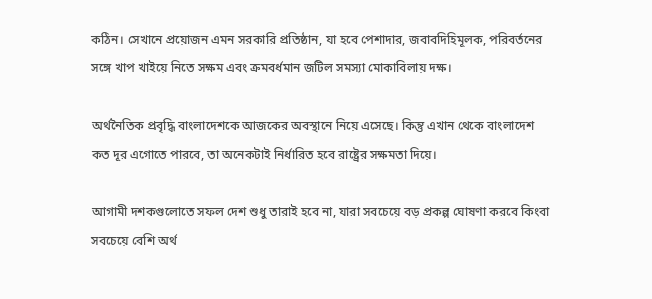কঠিন। সেখানে প্রয়োজন এমন সরকারি প্রতিষ্ঠান, যা হবে পেশাদার, জবাবদিহিমূলক, পরিবর্তনের সঙ্গে খাপ খাইয়ে নিতে সক্ষম এবং ক্রমবর্ধমান জটিল সমস্যা মোকাবিলায় দক্ষ।

অর্থনৈতিক প্রবৃদ্ধি বাংলাদেশকে আজকের অবস্থানে নিয়ে এসেছে। কিন্তু এখান থেকে বাংলাদেশ কত দূর এগোতে পারবে, তা অনেকটাই নির্ধারিত হবে রাষ্ট্রের সক্ষমতা দিয়ে।

আগামী দশকগুলোতে সফল দেশ শুধু তারাই হবে না, যারা সবচেয়ে বড় প্রকল্প ঘোষণা করবে কিংবা সবচেয়ে বেশি অর্থ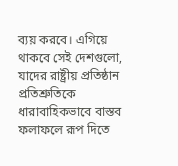ব্যয় করবে। এগিয়ে থাকবে সেই দেশগুলো, যাদের রাষ্ট্রীয় প্রতিষ্ঠান প্রতিশ্রুতিকে ধারাবাহিকভাবে বাস্তব ফলাফলে রূপ দিতে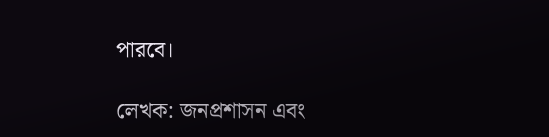পারবে।

লেখক: জনপ্রশাসন এবং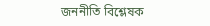জননীতি বিশ্লেষক